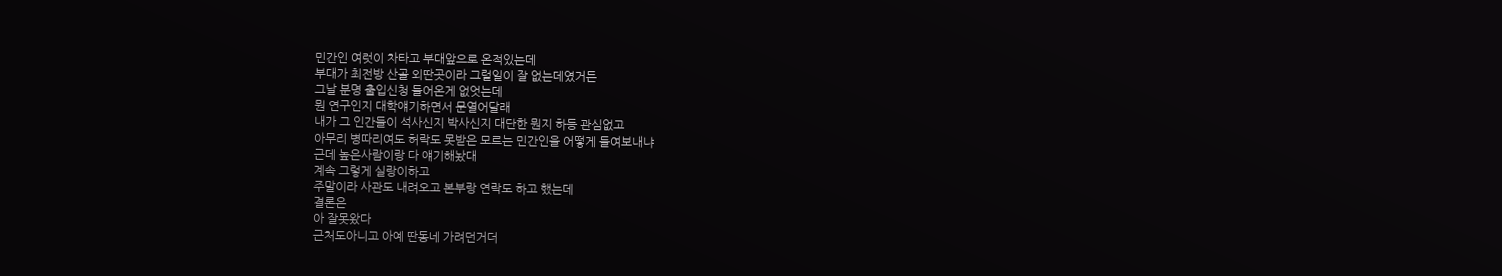민간인 여럿이 차타고 부대앞으로 온적있는데
부대가 최전방 산골 외딴곳이라 그럴일이 잘 없는데였거든
그날 분명 출입신청 들어온게 없엇는데
뭔 연구인지 대학얘기하면서 문열어달래
내가 그 인간들이 석사신지 박사신지 대단한 뭔지 하등 관심없고
아무리 병따리여도 허락도 못받은 모르는 민간인을 어떻게 들여보내냐
근데 높은사람이랑 다 얘기해놨대
계속 그렇게 실랑이하고
주말이라 사관도 내려오고 본부랑 연락도 하고 했는데
결론은
아 잘못왔다
근처도아니고 아예 딴동네 가려던거더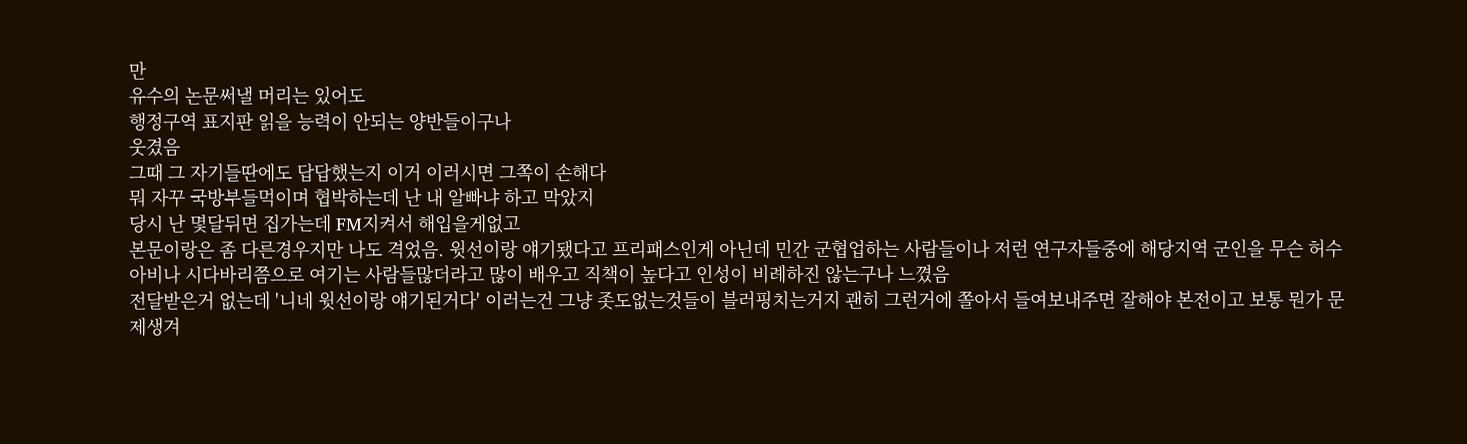만
유수의 논문써낼 머리는 있어도
행정구역 표지판 읽을 능력이 안되는 양반들이구나
웃겼음
그때 그 자기들딴에도 답답했는지 이거 이러시면 그쪽이 손해다
뭐 자꾸 국방부들먹이며 협박하는데 난 내 알빠냐 하고 막았지
당시 난 몇달뒤면 집가는데 FM지켜서 해입을게없고
본문이랑은 좀 다른경우지만 나도 격었음. 윗선이랑 얘기됐다고 프리패스인게 아닌데 민간 군협업하는 사람들이나 저런 연구자들중에 해당지역 군인을 무슨 허수아비나 시다바리쯤으로 여기는 사람들많더라고 많이 배우고 직책이 높다고 인성이 비례하진 않는구나 느꼈음
전달받은거 없는데 '니네 윗선이랑 얘기된거다' 이러는건 그냥 좃도없는것들이 블러핑치는거지 괜히 그런거에 쫄아서 들여보내주면 잘해야 본전이고 보통 뭔가 문제생겨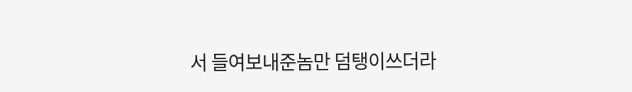서 들여보내준놈만 덤탱이쓰더라